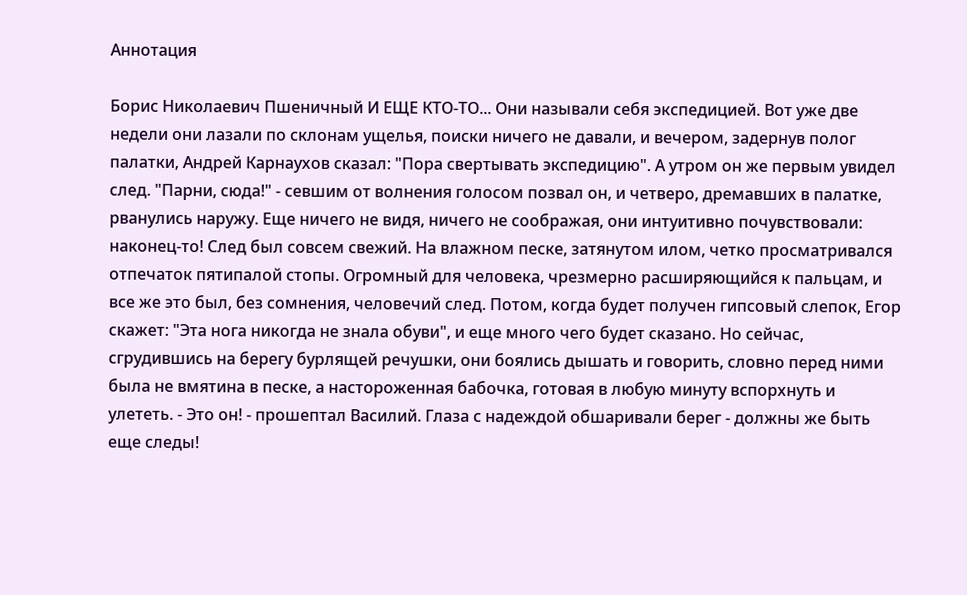Аннотация

Борис Николаевич Пшеничный И ЕЩЕ КТО-ТО... Они называли себя экспедицией. Вот уже две недели они лазали по склонам ущелья, поиски ничего не давали, и вечером, задернув полог палатки, Андрей Карнаухов сказал: "Пора свертывать экспедицию". А утром он же первым увидел след. "Парни, сюда!" - севшим от волнения голосом позвал он, и четверо, дремавших в палатке, рванулись наружу. Еще ничего не видя, ничего не соображая, они интуитивно почувствовали: наконец-то! След был совсем свежий. На влажном песке, затянутом илом, четко просматривался отпечаток пятипалой стопы. Огромный для человека, чрезмерно расширяющийся к пальцам, и все же это был, без сомнения, человечий след. Потом, когда будет получен гипсовый слепок, Егор скажет: "Эта нога никогда не знала обуви", и еще много чего будет сказано. Но сейчас, сгрудившись на берегу бурлящей речушки, они боялись дышать и говорить, словно перед ними была не вмятина в песке, а настороженная бабочка, готовая в любую минуту вспорхнуть и улететь. - Это он! - прошептал Василий. Глаза с надеждой обшаривали берег - должны же быть еще следы!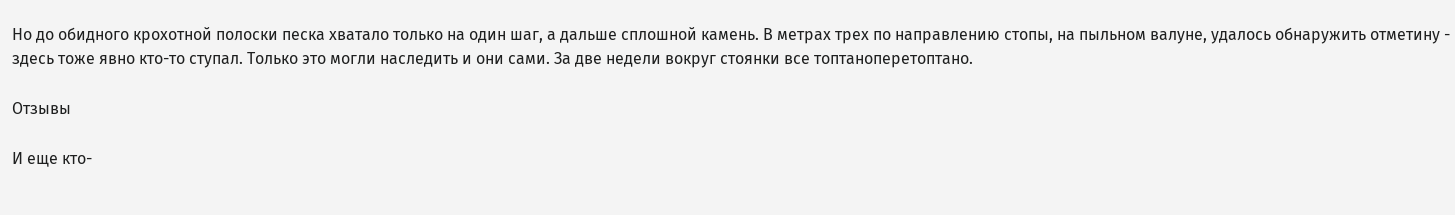Но до обидного крохотной полоски песка хватало только на один шаг, а дальше сплошной камень. В метрах трех по направлению стопы, на пыльном валуне, удалось обнаружить отметину - здесь тоже явно кто-то ступал. Только это могли наследить и они сами. За две недели вокруг стоянки все топтаноперетоптано.

Отзывы

И еще кто-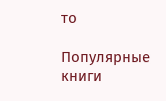то

Популярные книги